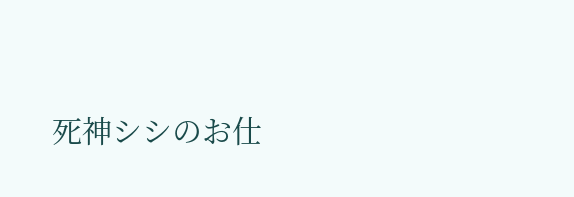死神シシのお仕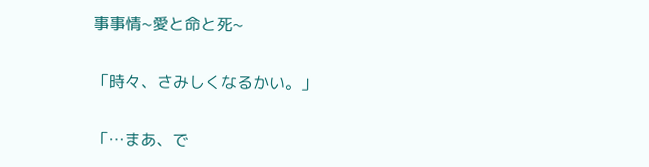事事情~愛と命と死~

「時々、さみしくなるかい。」

「…まあ、で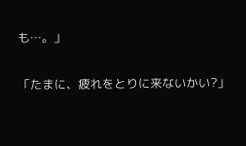も…。」

「たまに、疲れをとりに来ないかい?」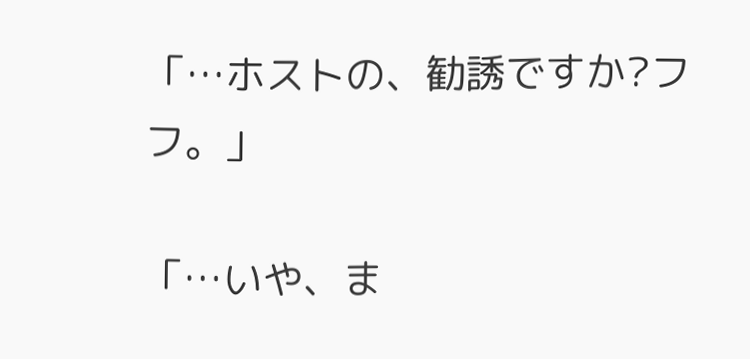「…ホストの、勧誘ですか?フフ。」

「…いや、ま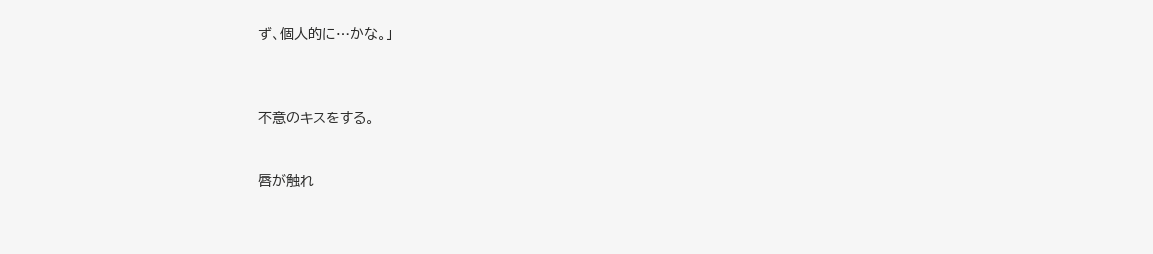ず、個人的に…かな。」



不意のキスをする。


唇が触れ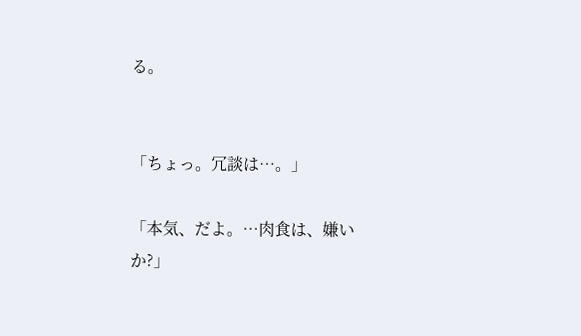る。


「ちょっ。冗談は…。」

「本気、だよ。…肉食は、嫌いか?」